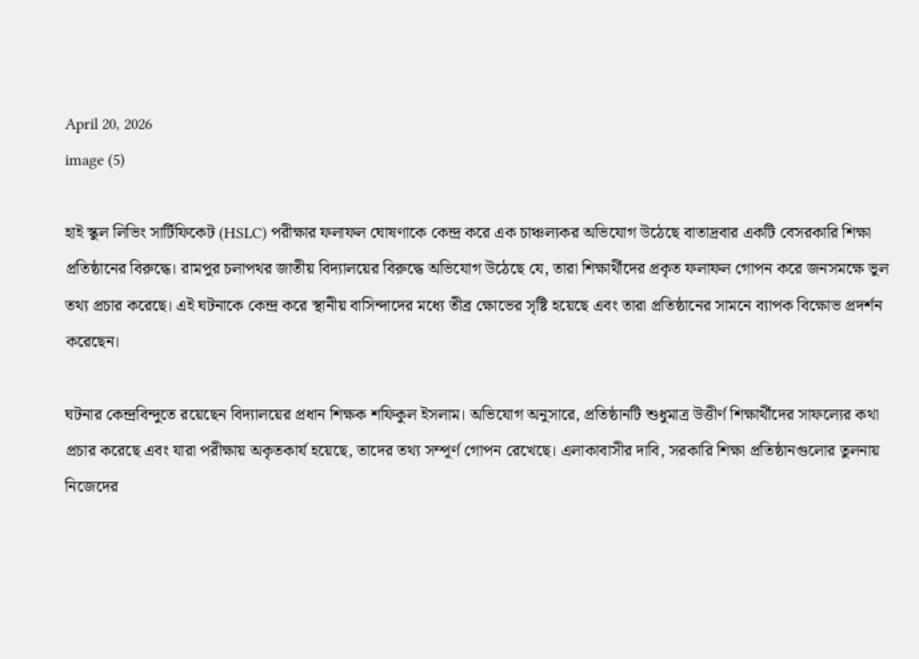April 20, 2026
image (5)

হাই স্কুল লিভিং সার্টিফিকেট (HSLC) পরীক্ষার ফলাফল ঘোষণাকে কেন্দ্র করে এক চাঞ্চল্যকর অভিযোগ উঠেছে বাতাদ্রবার একটি বেসরকারি শিক্ষা প্রতিষ্ঠানের বিরুদ্ধে। রামপুর চলাপথর জাতীয় বিদ্যালয়ের বিরুদ্ধে অভিযোগ উঠেছে যে, তারা শিক্ষার্থীদের প্রকৃত ফলাফল গোপন করে জনসমক্ষে ভুল তথ্য প্রচার করেছে। এই ঘটনাকে কেন্দ্র করে স্থানীয় বাসিন্দাদের মধ্যে তীব্র ক্ষোভের সৃষ্টি হয়েছে এবং তারা প্রতিষ্ঠানের সামনে ব্যাপক বিক্ষোভ প্রদর্শন করেছেন।

ঘটনার কেন্দ্রবিন্দুতে রয়েছেন বিদ্যালয়ের প্রধান শিক্ষক শফিকুল ইসলাম। অভিযোগ অনুসারে, প্রতিষ্ঠানটি শুধুমাত্র উত্তীর্ণ শিক্ষার্থীদের সাফল্যের কথা প্রচার করেছে এবং যারা পরীক্ষায় অকৃতকার্য হয়েছে, তাদের তথ্য সম্পূর্ণ গোপন রেখেছে। এলাকাবাসীর দাবি, সরকারি শিক্ষা প্রতিষ্ঠানগুলোর তুলনায় নিজেদের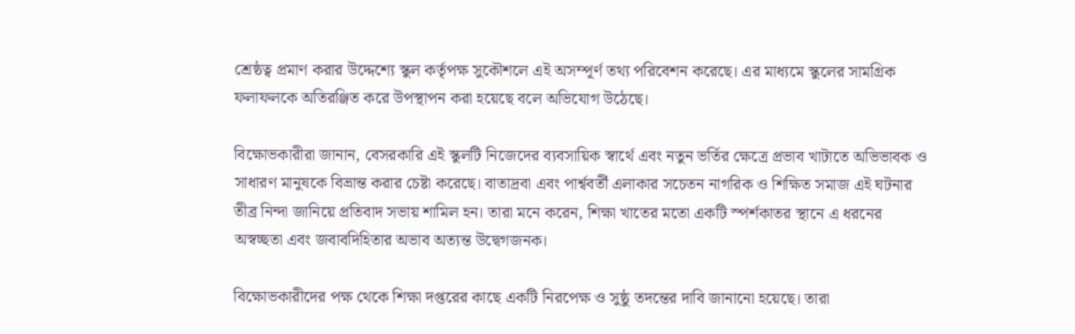শ্রেষ্ঠত্ব প্রমাণ করার উদ্দেশ্যে স্কুল কর্তৃপক্ষ সুকৌশলে এই অসম্পূর্ণ তথ্য পরিবেশন করেছে। এর মাধ্যমে স্কুলের সামগ্রিক ফলাফলকে অতিরঞ্জিত করে উপস্থাপন করা হয়েছে বলে অভিযোগ উঠেছে।

বিক্ষোভকারীরা জানান, বেসরকারি এই স্কুলটি নিজেদের ব্যবসায়িক স্বার্থে এবং নতুন ভর্তির ক্ষেত্রে প্রভাব খাটাতে অভিভাবক ও সাধারণ মানুষকে বিভ্রান্ত করার চেষ্টা করেছে। বাতাদ্রবা এবং পার্শ্ববর্তী এলাকার সচেতন নাগরিক ও শিক্ষিত সমাজ এই ঘটনার তীব্র নিন্দা জানিয়ে প্রতিবাদ সভায় শামিল হন। তারা মনে করেন, শিক্ষা খাতের মতো একটি স্পর্শকাতর স্থানে এ ধরনের অস্বচ্ছতা এবং জবাবদিহিতার অভাব অত্যন্ত উদ্বেগজনক।

বিক্ষোভকারীদের পক্ষ থেকে শিক্ষা দপ্তরের কাছে একটি নিরপেক্ষ ও সুষ্ঠু তদন্তের দাবি জানানো হয়েছে। তারা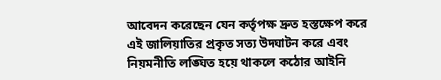আবেদন করেছেন যেন কর্তৃপক্ষ দ্রুত হস্তক্ষেপ করে এই জালিয়াতির প্রকৃত সত্য উদ্ঘাটন করে এবং নিয়মনীতি লঙ্ঘিত হয়ে থাকলে কঠোর আইনি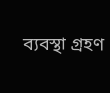ব্যবস্থা গ্রহণ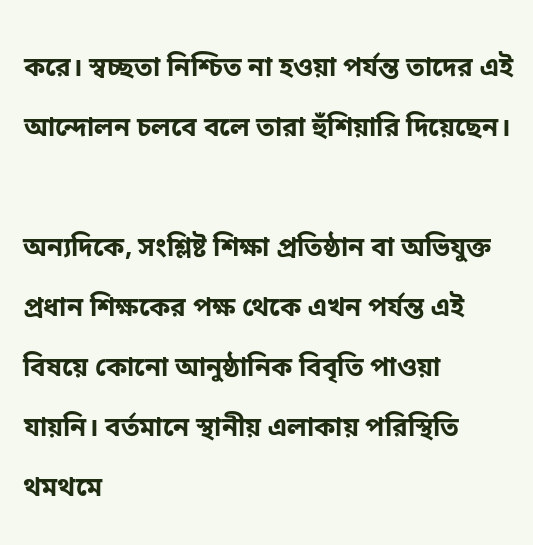করে। স্বচ্ছতা নিশ্চিত না হওয়া পর্যন্ত তাদের এই আন্দোলন চলবে বলে তারা হুঁশিয়ারি দিয়েছেন।

অন্যদিকে, সংশ্লিষ্ট শিক্ষা প্রতিষ্ঠান বা অভিযুক্ত প্রধান শিক্ষকের পক্ষ থেকে এখন পর্যন্ত এই বিষয়ে কোনো আনুষ্ঠানিক বিবৃতি পাওয়া যায়নি। বর্তমানে স্থানীয় এলাকায় পরিস্থিতি থমথমে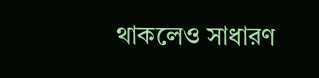থাকলেও সাধারণ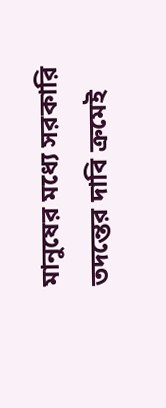মানুষের মধ্যে সরকারি তদন্তের দাবি ক্রমেই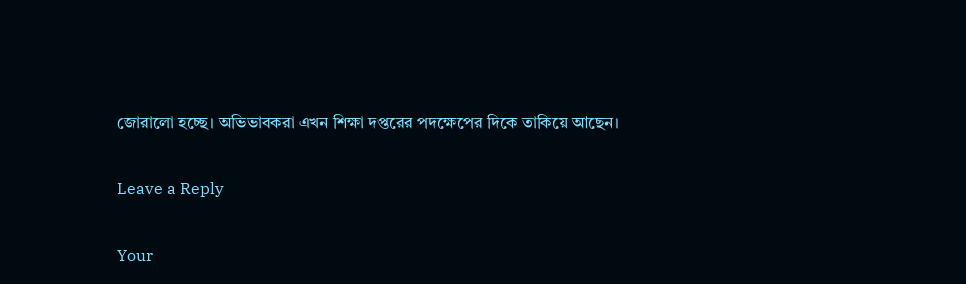জোরালো হচ্ছে। অভিভাবকরা এখন শিক্ষা দপ্তরের পদক্ষেপের দিকে তাকিয়ে আছেন।

Leave a Reply

Your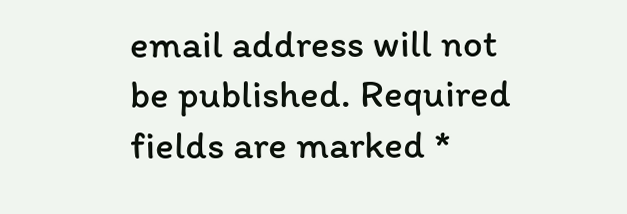email address will not be published. Required fields are marked *